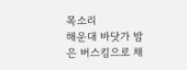목소리
해운대 바닷가 밤은 버스킹으로 채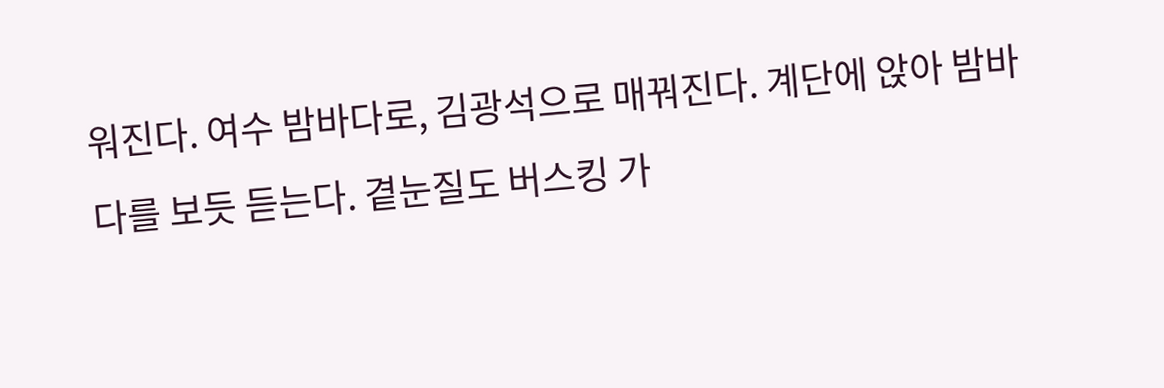워진다. 여수 밤바다로, 김광석으로 매꿔진다. 계단에 앉아 밤바다를 보듯 듣는다. 곁눈질도 버스킹 가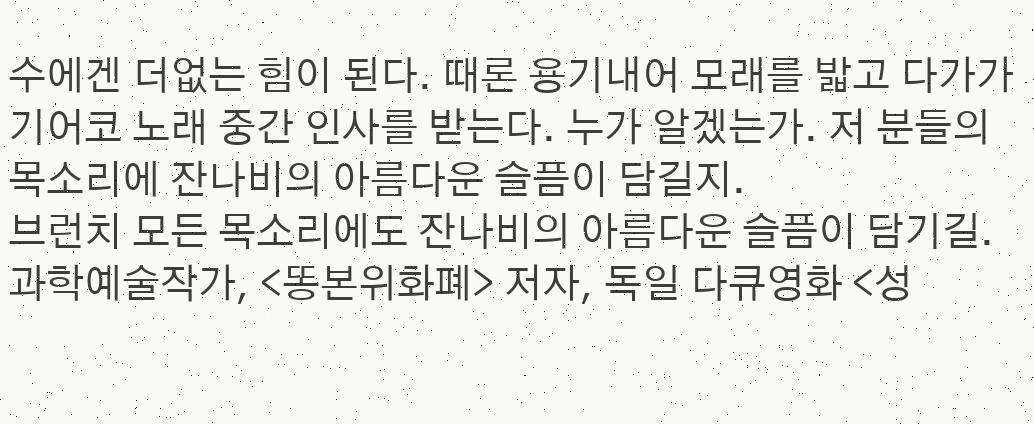수에겐 더없는 힘이 된다. 때론 용기내어 모래를 밟고 다가가 기어코 노래 중간 인사를 받는다. 누가 알겠는가. 저 분들의 목소리에 잔나비의 아름다운 슬픔이 담길지.
브런치 모든 목소리에도 잔나비의 아름다운 슬픔이 담기길.
과학예술작가, <똥본위화폐> 저자, 독일 다큐영화 <성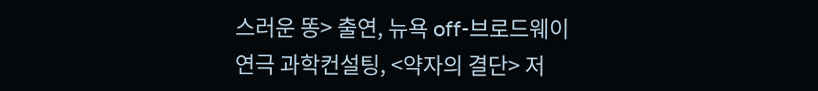스러운 똥> 출연, 뉴욕 off-브로드웨이 연극 과학컨설팅, <약자의 결단> 저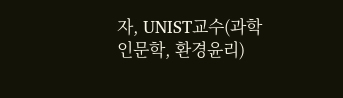자, UNIST교수(과학인문학, 환경윤리)